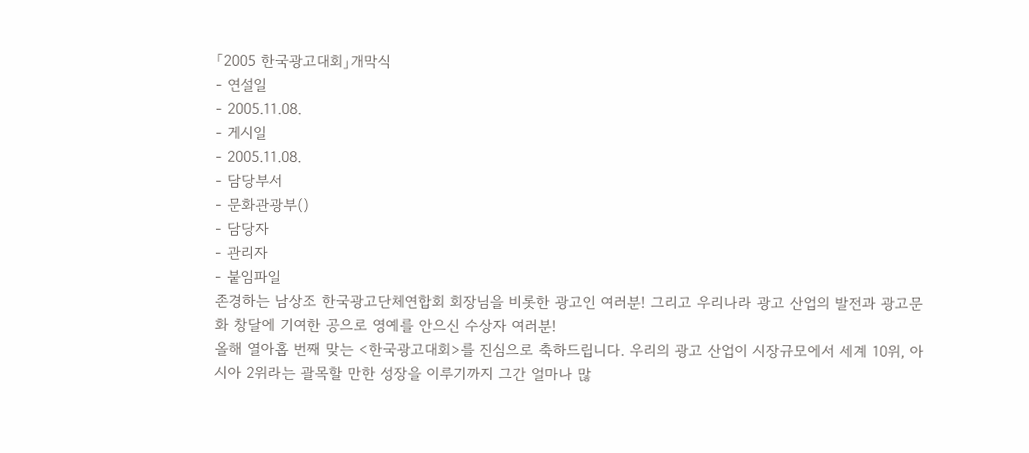「2005 한국광고대회」개막식
- 연설일
- 2005.11.08.
- 게시일
- 2005.11.08.
- 담당부서
- 문화관광부()
- 담당자
- 관리자
- 붙임파일
존경하는 남상조 한국광고단체연합회 회장님을 비롯한 광고인 여러분! 그리고 우리나라 광고 산업의 발전과 광고문화 창달에 기여한 공으로 영예를 안으신 수상자 여러분!
올해 열아홉 번째 맞는 <한국광고대회>를 진심으로 축하드립니다. 우리의 광고 산업이 시장규모에서 세계 10위, 아시아 2위라는 괄목할 만한 성장을 이루기까지 그간 얼마나 많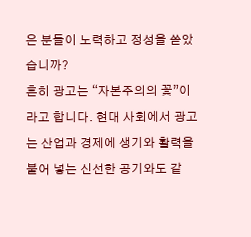은 분들이 노력하고 정성을 쏟았습니까?
흔히 광고는 “자본주의의 꽃”이라고 합니다. 현대 사회에서 광고는 산업과 경제에 생기와 활력을 불어 넣는 신선한 공기와도 같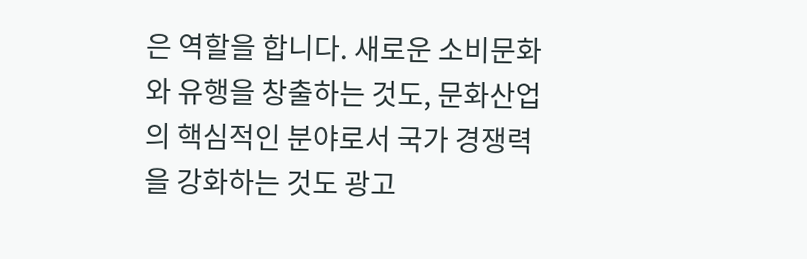은 역할을 합니다. 새로운 소비문화와 유행을 창출하는 것도, 문화산업의 핵심적인 분야로서 국가 경쟁력을 강화하는 것도 광고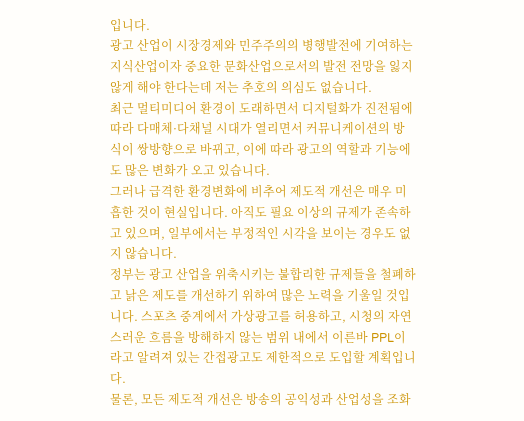입니다.
광고 산업이 시장경제와 민주주의의 병행발전에 기여하는 지식산업이자 중요한 문화산업으로서의 발전 전망을 잃지 않게 해야 한다는데 저는 추호의 의심도 없습니다.
최근 멀티미디어 환경이 도래하면서 디지털화가 진전됨에 따라 다매체·다채널 시대가 열리면서 커뮤니케이션의 방식이 쌍방향으로 바뀌고, 이에 따라 광고의 역할과 기능에도 많은 변화가 오고 있습니다.
그러나 급격한 환경변화에 비추어 제도적 개선은 매우 미흡한 것이 현실입니다. 아직도 필요 이상의 규제가 존속하고 있으며, 일부에서는 부정적인 시각을 보이는 경우도 없지 않습니다.
정부는 광고 산업을 위축시키는 불합리한 규제들을 철폐하고 낡은 제도를 개선하기 위하여 많은 노력을 기울일 것입니다. 스포츠 중계에서 가상광고를 허용하고, 시청의 자연스러운 흐름을 방해하지 않는 범위 내에서 이른바 PPL이라고 알려져 있는 간접광고도 제한적으로 도입할 계획입니다.
물론, 모든 제도적 개선은 방송의 공익성과 산업성을 조화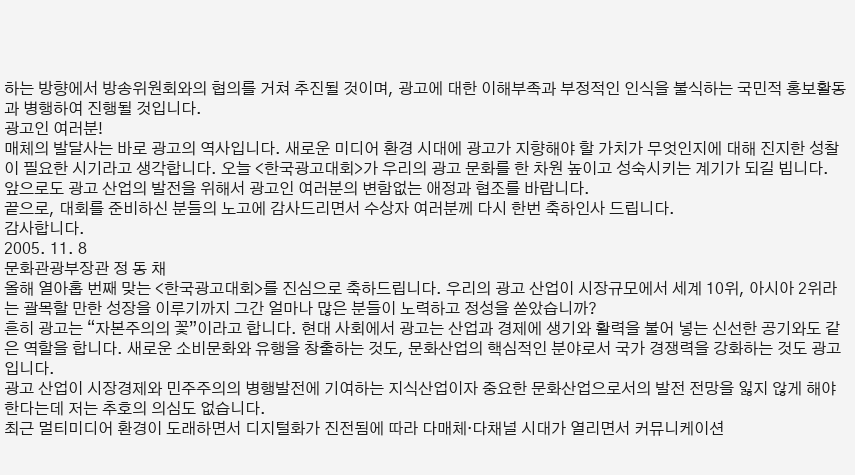하는 방향에서 방송위원회와의 협의를 거쳐 추진될 것이며, 광고에 대한 이해부족과 부정적인 인식을 불식하는 국민적 홍보활동과 병행하여 진행될 것입니다.
광고인 여러분!
매체의 발달사는 바로 광고의 역사입니다. 새로운 미디어 환경 시대에 광고가 지향해야 할 가치가 무엇인지에 대해 진지한 성찰이 필요한 시기라고 생각합니다. 오늘 <한국광고대회>가 우리의 광고 문화를 한 차원 높이고 성숙시키는 계기가 되길 빕니다.
앞으로도 광고 산업의 발전을 위해서 광고인 여러분의 변함없는 애정과 협조를 바랍니다.
끝으로, 대회를 준비하신 분들의 노고에 감사드리면서 수상자 여러분께 다시 한번 축하인사 드립니다.
감사합니다.
2005. 11. 8
문화관광부장관 정 동 채
올해 열아홉 번째 맞는 <한국광고대회>를 진심으로 축하드립니다. 우리의 광고 산업이 시장규모에서 세계 10위, 아시아 2위라는 괄목할 만한 성장을 이루기까지 그간 얼마나 많은 분들이 노력하고 정성을 쏟았습니까?
흔히 광고는 “자본주의의 꽃”이라고 합니다. 현대 사회에서 광고는 산업과 경제에 생기와 활력을 불어 넣는 신선한 공기와도 같은 역할을 합니다. 새로운 소비문화와 유행을 창출하는 것도, 문화산업의 핵심적인 분야로서 국가 경쟁력을 강화하는 것도 광고입니다.
광고 산업이 시장경제와 민주주의의 병행발전에 기여하는 지식산업이자 중요한 문화산업으로서의 발전 전망을 잃지 않게 해야 한다는데 저는 추호의 의심도 없습니다.
최근 멀티미디어 환경이 도래하면서 디지털화가 진전됨에 따라 다매체·다채널 시대가 열리면서 커뮤니케이션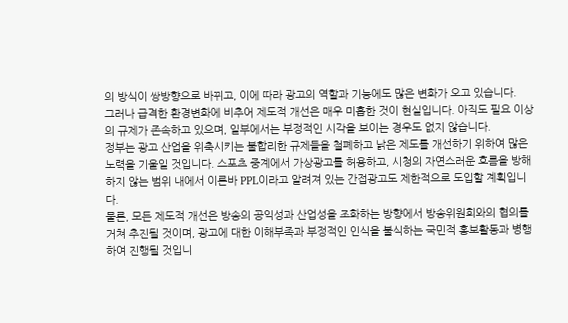의 방식이 쌍방향으로 바뀌고, 이에 따라 광고의 역할과 기능에도 많은 변화가 오고 있습니다.
그러나 급격한 환경변화에 비추어 제도적 개선은 매우 미흡한 것이 현실입니다. 아직도 필요 이상의 규제가 존속하고 있으며, 일부에서는 부정적인 시각을 보이는 경우도 없지 않습니다.
정부는 광고 산업을 위축시키는 불합리한 규제들을 철폐하고 낡은 제도를 개선하기 위하여 많은 노력을 기울일 것입니다. 스포츠 중계에서 가상광고를 허용하고, 시청의 자연스러운 흐름을 방해하지 않는 범위 내에서 이른바 PPL이라고 알려져 있는 간접광고도 제한적으로 도입할 계획입니다.
물론, 모든 제도적 개선은 방송의 공익성과 산업성을 조화하는 방향에서 방송위원회와의 협의를 거쳐 추진될 것이며, 광고에 대한 이해부족과 부정적인 인식을 불식하는 국민적 홍보활동과 병행하여 진행될 것입니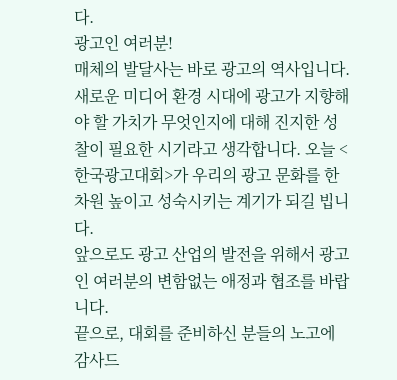다.
광고인 여러분!
매체의 발달사는 바로 광고의 역사입니다. 새로운 미디어 환경 시대에 광고가 지향해야 할 가치가 무엇인지에 대해 진지한 성찰이 필요한 시기라고 생각합니다. 오늘 <한국광고대회>가 우리의 광고 문화를 한 차원 높이고 성숙시키는 계기가 되길 빕니다.
앞으로도 광고 산업의 발전을 위해서 광고인 여러분의 변함없는 애정과 협조를 바랍니다.
끝으로, 대회를 준비하신 분들의 노고에 감사드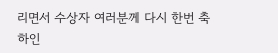리면서 수상자 여러분께 다시 한번 축하인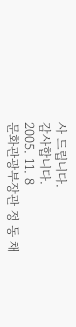사 드립니다.
감사합니다.
2005. 11. 8
문화관광부장관 정 동 채